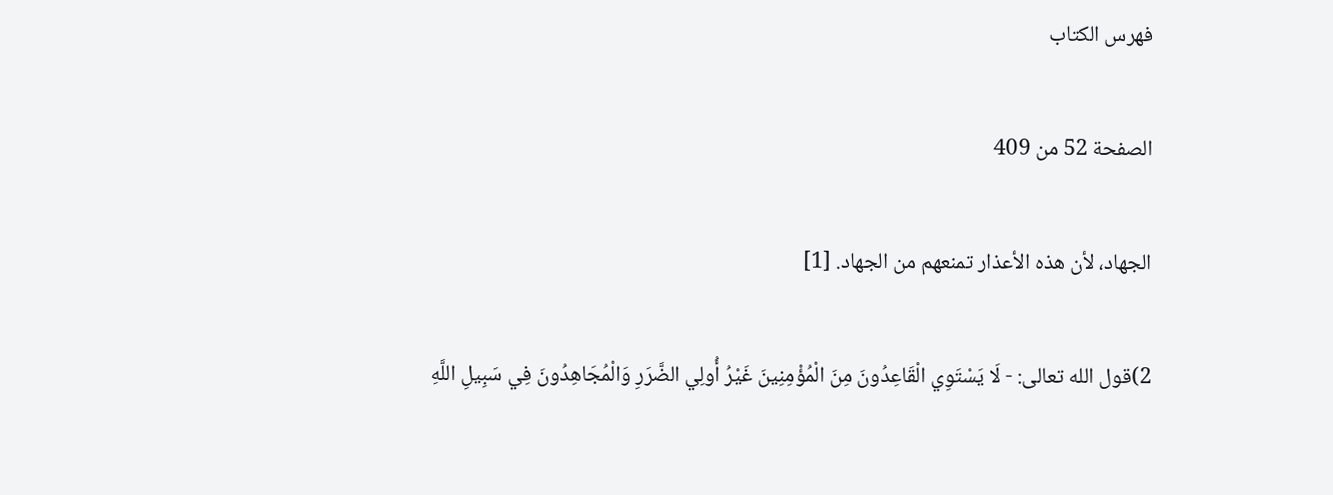فهرس الكتاب

الصفحة 52 من 409

الجهاد، لأن هذه الأعذار تمنعهم من الجهاد. [1]

2)قول الله تعالى: - لَا يَسْتَوِي الْقَاعِدُونَ مِنَ الْمُؤْمِنِينَ غَيْرُ أُولِي الضَّرَرِ وَالْمُجَاهِدُونَ فِي سَبِيلِ اللَّهِ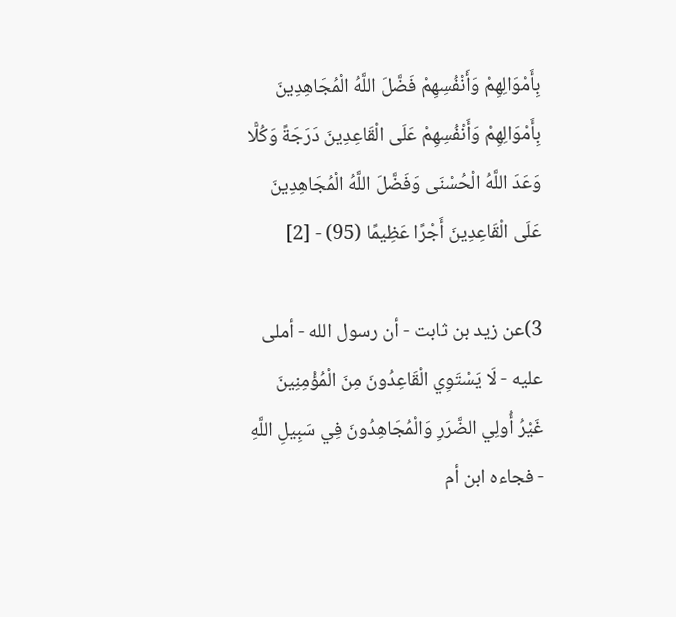بِأَمْوَالِهِمْ وَأَنْفُسِهِمْ فَضَّلَ اللَّهُ الْمُجَاهِدِينَ بِأَمْوَالِهِمْ وَأَنْفُسِهِمْ عَلَى الْقَاعِدِينَ دَرَجَةً وَكُلًّا وَعَدَ اللَّهُ الْحُسْنَى وَفَضَّلَ اللَّهُ الْمُجَاهِدِينَ عَلَى الْقَاعِدِينَ أَجْرًا عَظِيمًا (95) - [2]

3)عن زيد بن ثابت - أن رسول الله - أملى عليه - لَا يَسْتَوِي الْقَاعِدُونَ مِنَ الْمُؤْمِنِينَ غَيْرُ أُولِي الضَّرَرِ وَالْمُجَاهِدُونَ فِي سَبِيلِ اللَّهِ - فجاءه ابن أم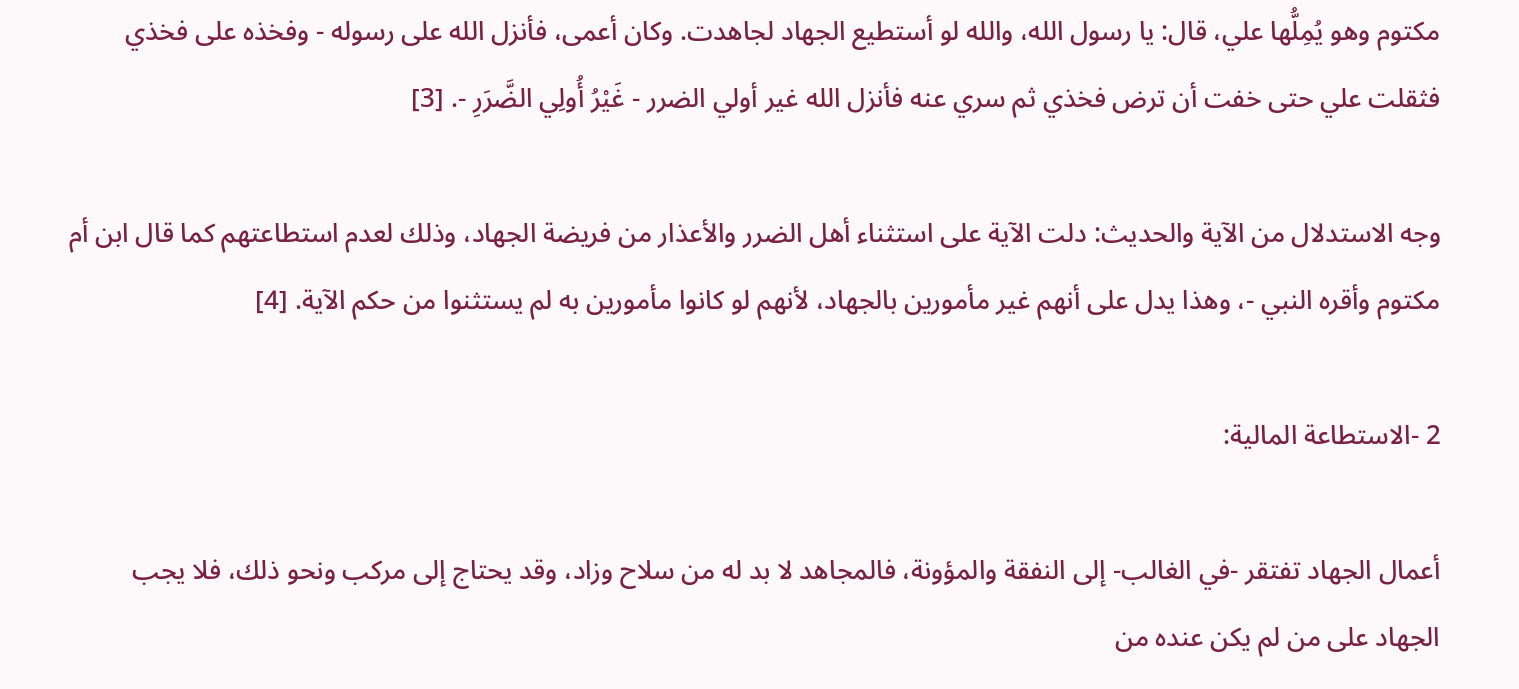مكتوم وهو يُمِلُّها علي، قال: يا رسول الله، والله لو أستطيع الجهاد لجاهدت. وكان أعمى، فأنزل الله على رسوله - وفخذه على فخذي فثقلت علي حتى خفت أن ترض فخذي ثم سري عنه فأنزل الله غير أولي الضرر - غَيْرُ أُولِي الضَّرَرِ -. [3]

وجه الاستدلال من الآية والحديث: دلت الآية على استثناء أهل الضرر والأعذار من فريضة الجهاد، وذلك لعدم استطاعتهم كما قال ابن أم مكتوم وأقره النبي -، وهذا يدل على أنهم غير مأمورين بالجهاد، لأنهم لو كانوا مأمورين به لم يستثنوا من حكم الآية. [4]

2 -الاستطاعة المالية:

أعمال الجهاد تفتقر -في الغالب- إلى النفقة والمؤونة، فالمجاهد لا بد له من سلاح وزاد، وقد يحتاج إلى مركب ونحو ذلك، فلا يجب الجهاد على من لم يكن عنده من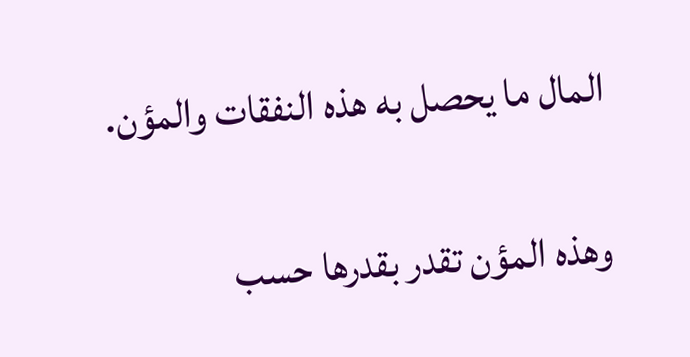المال ما يحصل به هذه النفقات والمؤن.

وهذه المؤن تقدر بقدرها حسب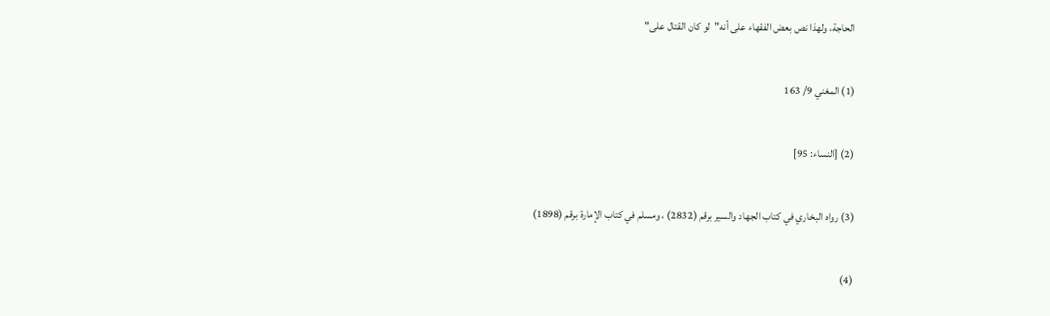الحاجة، ولهذا نص بعض الفقهاء على أنه"لو كان القتال على"

(1) المغني 9/ 163

(2) [النساء: 95]

(3) رواه البخاري في كتاب الجهاد والسير برقم (2832) ، ومسلم في كتاب الإمارة برقم (1898)

(4)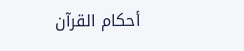أحكام القرآن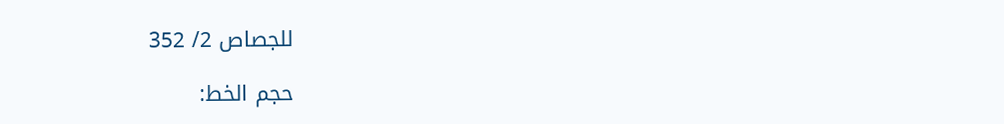للجصاص 2/ 352

حجم الخط: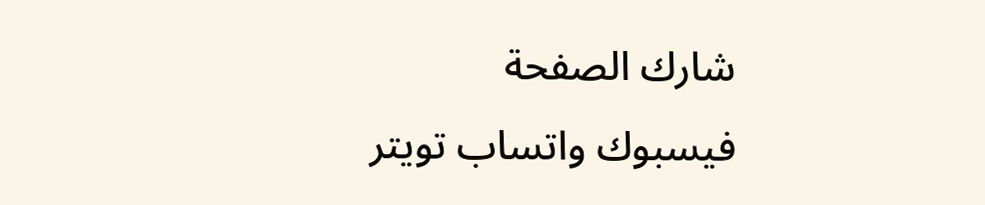شارك الصفحة
فيسبوك واتساب تويتر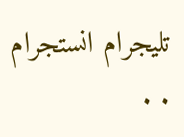تليجرام انستجرام
. .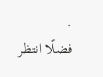.
فضلًا انتظر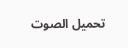تحميل الصوت